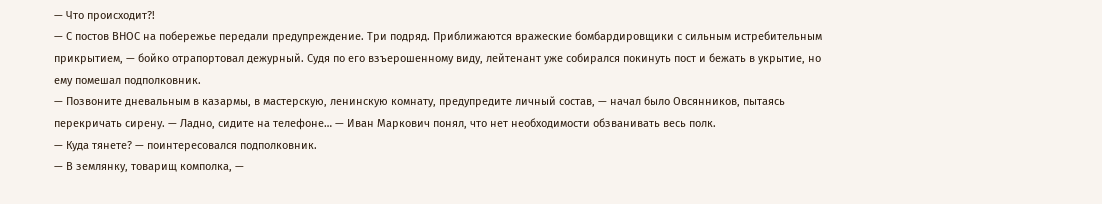— Что происходит?!
— С постов ВНОС на побережье передали предупреждение. Три подряд. Приближаются вражеские бомбардировщики с сильным истребительным прикрытием, — бойко отрапортовал дежурный. Судя по его взъерошенному виду, лейтенант уже собирался покинуть пост и бежать в укрытие, но ему помешал подполковник.
— Позвоните дневальным в казармы, в мастерскую, ленинскую комнату, предупредите личный состав, — начал было Овсянников, пытаясь перекричать сирену. — Ладно, сидите на телефоне… — Иван Маркович понял, что нет необходимости обзванивать весь полк.
— Куда тянете? — поинтересовался подполковник.
— В землянку, товарищ комполка, —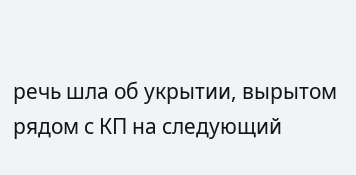речь шла об укрытии, вырытом рядом с КП на следующий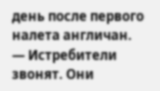день после первого налета англичан.
— Истребители звонят. Они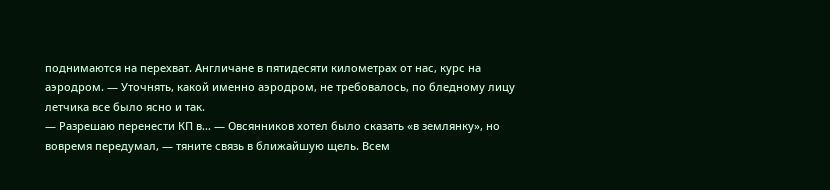поднимаются на перехват. Англичане в пятидесяти километрах от нас, курс на аэродром. — Уточнять, какой именно аэродром, не требовалось, по бледному лицу летчика все было ясно и так.
— Разрешаю перенести КП в… — Овсянников хотел было сказать «в землянку», но вовремя передумал, — тяните связь в ближайшую щель. Всем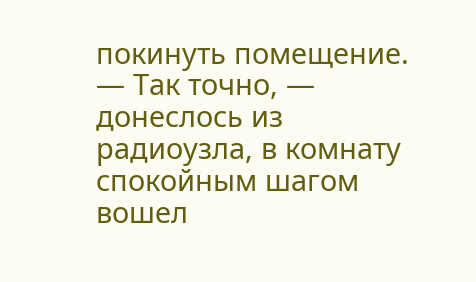покинуть помещение.
— Так точно, — донеслось из радиоузла, в комнату спокойным шагом вошел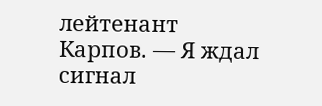лейтенант Карпов. — Я ждал сигнал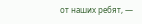от наших ребят, —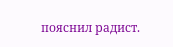пояснил радист.